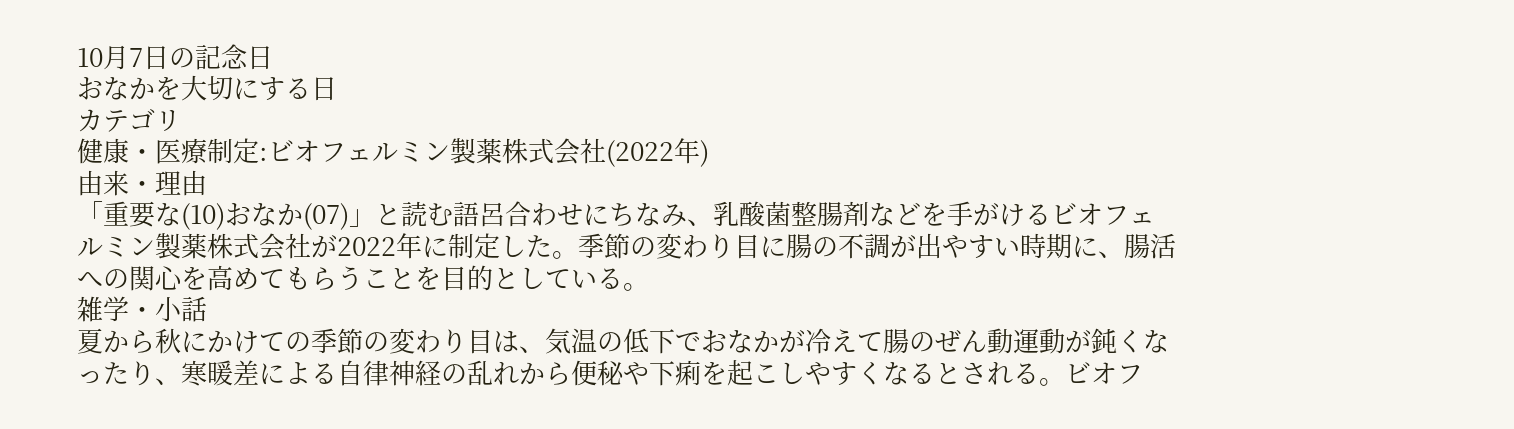10月7日の記念日
おなかを大切にする日
カテゴリ
健康・医療制定:ビオフェルミン製薬株式会社(2022年)
由来・理由
「重要な(10)おなか(07)」と読む語呂合わせにちなみ、乳酸菌整腸剤などを手がけるビオフェルミン製薬株式会社が2022年に制定した。季節の変わり目に腸の不調が出やすい時期に、腸活への関心を高めてもらうことを目的としている。
雑学・小話
夏から秋にかけての季節の変わり目は、気温の低下でおなかが冷えて腸のぜん動運動が鈍くなったり、寒暖差による自律神経の乱れから便秘や下痢を起こしやすくなるとされる。ビオフ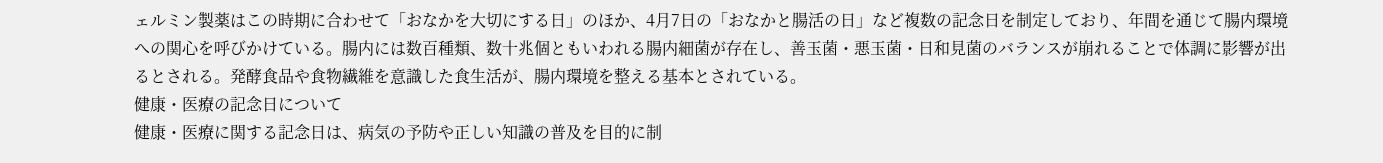ェルミン製薬はこの時期に合わせて「おなかを大切にする日」のほか、4月7日の「おなかと腸活の日」など複数の記念日を制定しており、年間を通じて腸内環境への関心を呼びかけている。腸内には数百種類、数十兆個ともいわれる腸内細菌が存在し、善玉菌・悪玉菌・日和見菌のバランスが崩れることで体調に影響が出るとされる。発酵食品や食物繊維を意識した食生活が、腸内環境を整える基本とされている。
健康・医療の記念日について
健康・医療に関する記念日は、病気の予防や正しい知識の普及を目的に制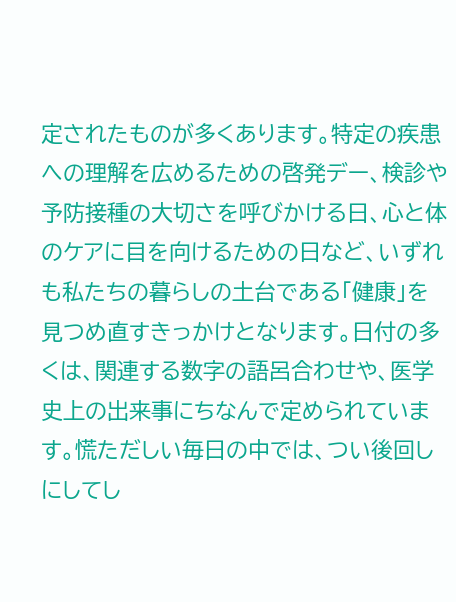定されたものが多くあります。特定の疾患への理解を広めるための啓発デー、検診や予防接種の大切さを呼びかける日、心と体のケアに目を向けるための日など、いずれも私たちの暮らしの土台である「健康」を見つめ直すきっかけとなります。日付の多くは、関連する数字の語呂合わせや、医学史上の出来事にちなんで定められています。慌ただしい毎日の中では、つい後回しにしてし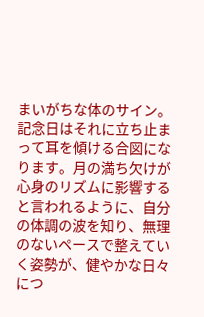まいがちな体のサイン。記念日はそれに立ち止まって耳を傾ける合図になります。月の満ち欠けが心身のリズムに影響すると言われるように、自分の体調の波を知り、無理のないペースで整えていく姿勢が、健やかな日々につ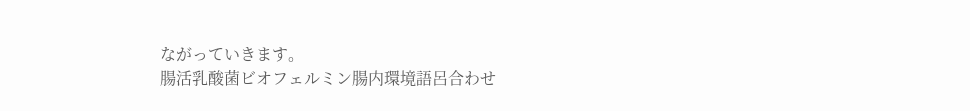ながっていきます。
腸活乳酸菌ビオフェルミン腸内環境語呂合わせ